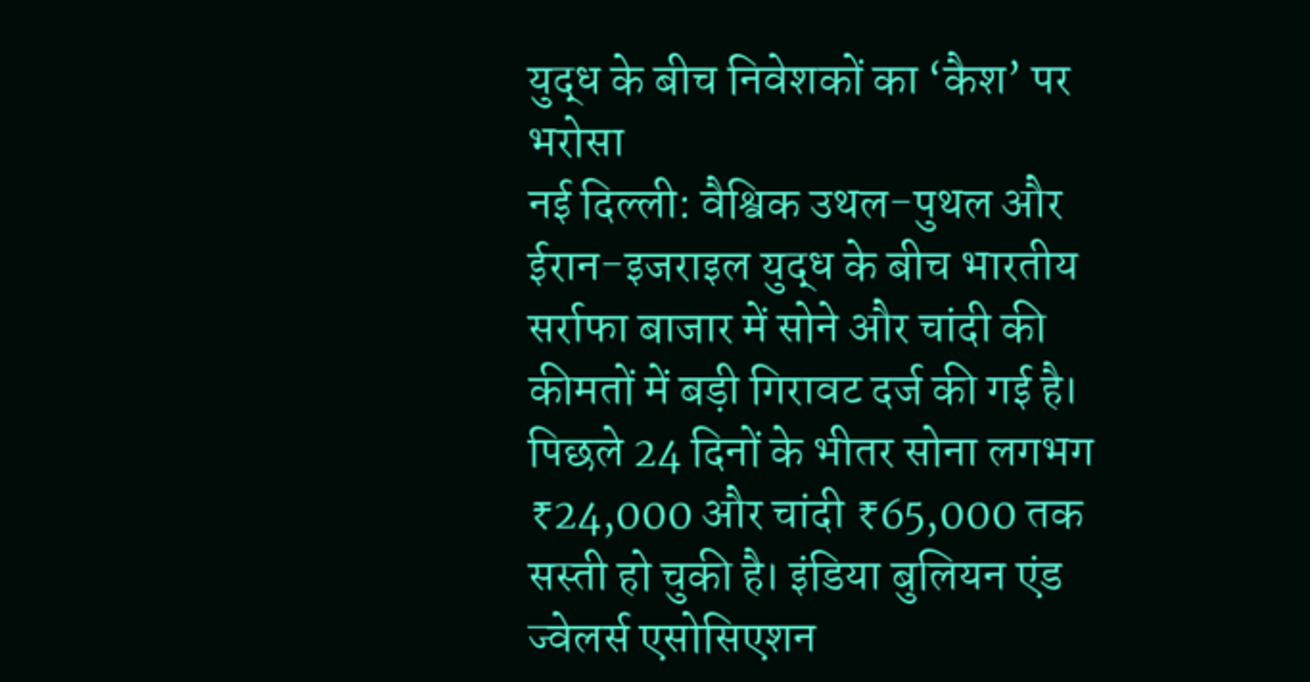युद्ध के बीच निवेशकों का ‘कैश’ पर भरोसा
नई दिल्ली: वैश्विक उथल-पुथल और ईरान-इजराइल युद्ध के बीच भारतीय सर्राफा बाजार में सोने और चांदी की कीमतों में बड़ी गिरावट दर्ज की गई है। पिछले 24 दिनों के भीतर सोना लगभग ₹24,000 और चांदी ₹65,000 तक सस्ती हो चुकी है। इंडिया बुलियन एंड ज्वेलर्स एसोसिएशन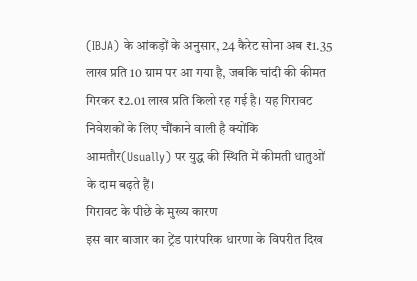(IBJA) के आंकड़ों के अनुसार, 24 कैरेट सोना अब ₹1.35 लाख प्रति 10 ग्राम पर आ गया है, जबकि चांदी की कीमत गिरकर ₹2.01 लाख प्रति किलो रह गई है। यह गिरावट निवेशकों के लिए चौंकाने वाली है क्योंकि आमतौर(Usually) पर युद्ध की स्थिति में कीमती धातुओं के दाम बढ़ते हैं।
गिरावट के पीछे के मुख्य कारण
इस बार बाजार का ट्रेंड पारंपरिक धारणा के विपरीत दिख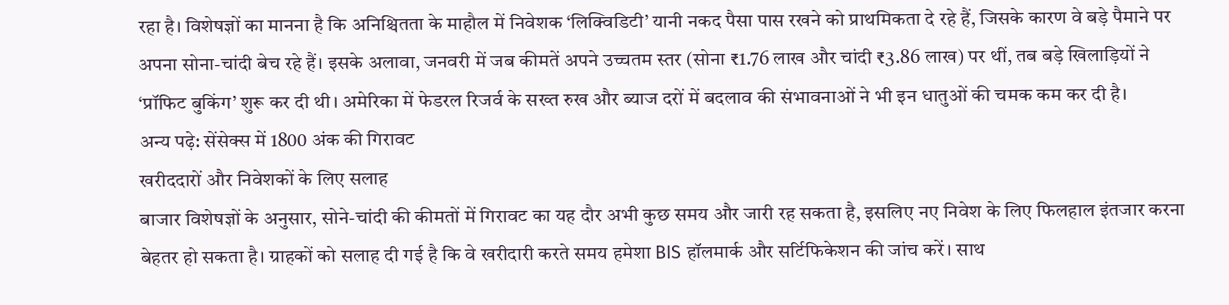रहा है। विशेषज्ञों का मानना है कि अनिश्चितता के माहौल में निवेशक ‘लिक्विडिटी’ यानी नकद पैसा पास रखने को प्राथमिकता दे रहे हैं, जिसके कारण वे बड़े पैमाने पर अपना सोना-चांदी बेच रहे हैं। इसके अलावा, जनवरी में जब कीमतें अपने उच्चतम स्तर (सोना ₹1.76 लाख और चांदी ₹3.86 लाख) पर थीं, तब बड़े खिलाड़ियों ने ‘प्रॉफिट बुकिंग’ शुरू कर दी थी। अमेरिका में फेडरल रिजर्व के सख्त रुख और ब्याज दरों में बदलाव की संभावनाओं ने भी इन धातुओं की चमक कम कर दी है।
अन्य पढ़े: सेंसेक्स में 1800 अंक की गिरावट
खरीददारों और निवेशकों के लिए सलाह
बाजार विशेषज्ञों के अनुसार, सोने-चांदी की कीमतों में गिरावट का यह दौर अभी कुछ समय और जारी रह सकता है, इसलिए नए निवेश के लिए फिलहाल इंतजार करना बेहतर हो सकता है। ग्राहकों को सलाह दी गई है कि वे खरीदारी करते समय हमेशा BIS हॉलमार्क और सर्टिफिकेशन की जांच करें। साथ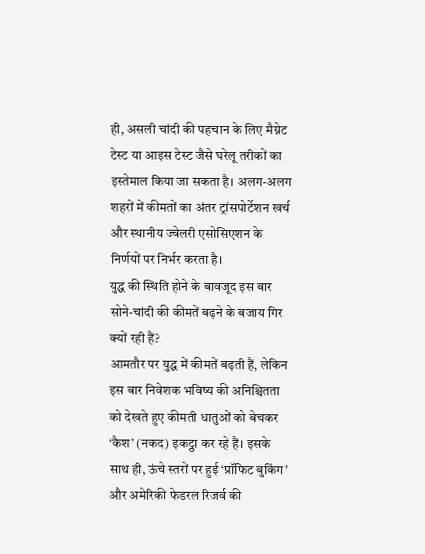ही, असली चांदी की पहचान के लिए मैग्नेट टेस्ट या आइस टेस्ट जैसे घरेलू तरीकों का इस्तेमाल किया जा सकता है। अलग-अलग शहरों में कीमतों का अंतर ट्रांसपोर्टेशन खर्च और स्थानीय ज्वेलरी एसोसिएशन के निर्णयों पर निर्भर करता है।
युद्ध की स्थिति होने के बावजूद इस बार सोने-चांदी की कीमतें बढ़ने के बजाय गिर क्यों रही हैं?
आमतौर पर युद्ध में कीमतें बढ़ती हैं, लेकिन इस बार निवेशक भविष्य की अनिश्चितता को देखते हुए कीमती धातुओं को बेचकर ‘कैश’ (नकद) इकट्ठा कर रहे हैं। इसके साथ ही, ऊंचे स्तरों पर हुई ‘प्रॉफिट बुकिंग’ और अमेरिकी फेडरल रिजर्व की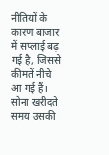नीतियों के कारण बाजार में सप्लाई बढ़ गई है, जिससे कीमतें नीचे आ गई हैं।
सोना खरीदते समय उसकी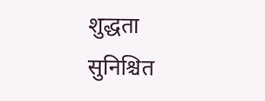शुद्धता सुनिश्चित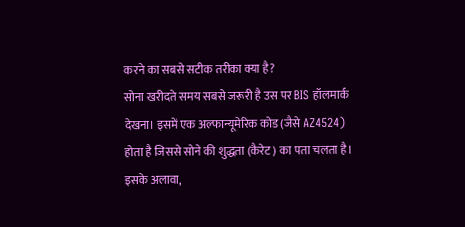करने का सबसे सटीक तरीका क्या है?
सोना खरीदते समय सबसे जरूरी है उस पर BIS हॉलमार्क देखना। इसमें एक अल्फान्यूमेरिक कोड (जैसे AZ4524) होता है जिससे सोने की शुद्धता (कैरेट) का पता चलता है। इसके अलावा,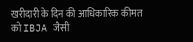खरीदारी के दिन की आधिकारिक कीमत को IBJA जैसी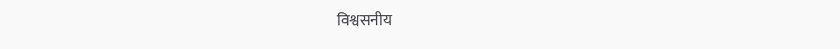विश्वसनीय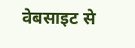वेबसाइट से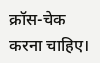क्रॉस-चेक करना चाहिए।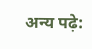अन्य पढ़े: